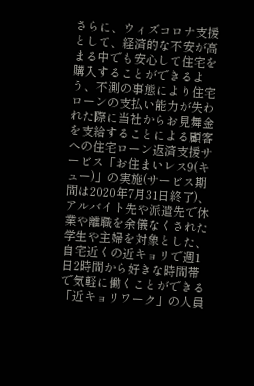さらに、ウィズコロナ支援として、経済的な不安が高まる中でも安心して住宅を購入することができるよう、不測の事態により住宅ローンの支払い能力が失われた際に当社からお見舞金を支給することによる顧客への住宅ローン返済支援サービス「お住まいレス9(キュー)」の実施(サービス期間は2020年7月31日終了)、アルバイト先や派遣先で休業や離職を余儀なくされた学生や主婦を対象とした、自宅近くの近キョリで週1日2時間から好きな時間帯で気軽に働くことができる「近キョリワーク」の人員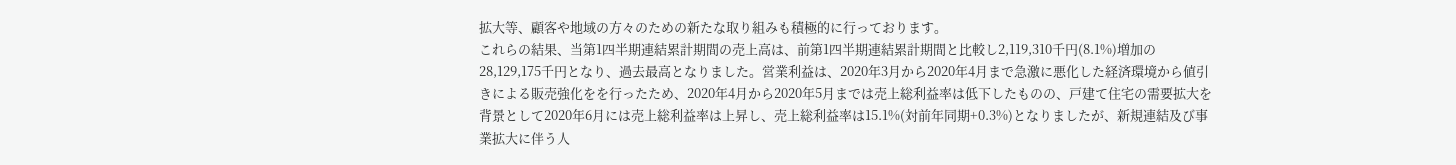拡大等、顧客や地域の方々のための新たな取り組みも積極的に行っております。
これらの結果、当第1四半期連結累計期間の売上高は、前第1四半期連結累計期間と比較し2,119,310千円(8.1%)増加の28,129,175千円となり、過去最高となりました。営業利益は、2020年3月から2020年4月まで急激に悪化した経済環境から値引きによる販売強化をを行ったため、2020年4月から2020年5月までは売上総利益率は低下したものの、戸建て住宅の需要拡大を背景として2020年6月には売上総利益率は上昇し、売上総利益率は15.1%(対前年同期+0.3%)となりましたが、新規連結及び事業拡大に伴う人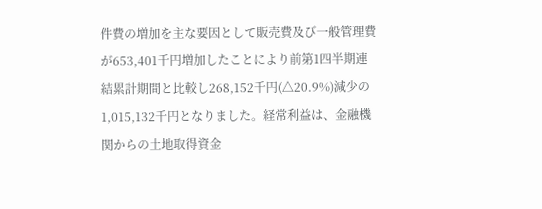件費の増加を主な要因として販売費及び一般管理費が653,401千円増加したことにより前第1四半期連結累計期間と比較し268,152千円(△20.9%)減少の1,015,132千円となりました。経常利益は、金融機関からの土地取得資金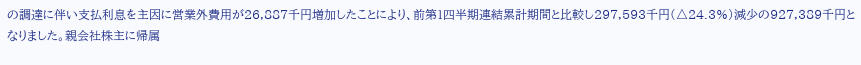の調達に伴い支払利息を主因に営業外費用が26,887千円増加したことにより、前第1四半期連結累計期間と比較し297,593千円(△24.3%)減少の927,389千円となりました。親会社株主に帰属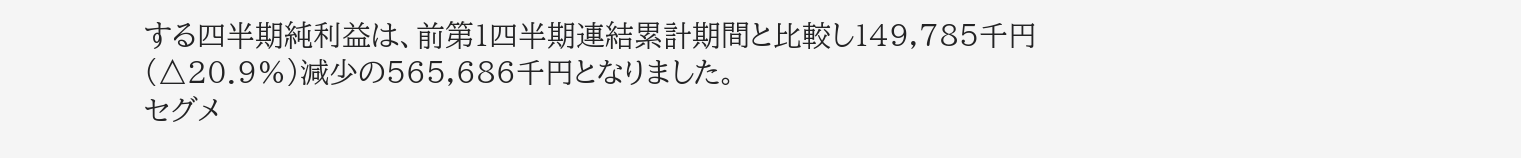する四半期純利益は、前第1四半期連結累計期間と比較し149,785千円(△20.9%)減少の565,686千円となりました。
セグメ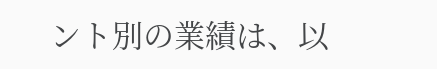ント別の業績は、以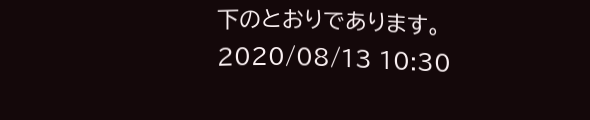下のとおりであります。
2020/08/13 10:30